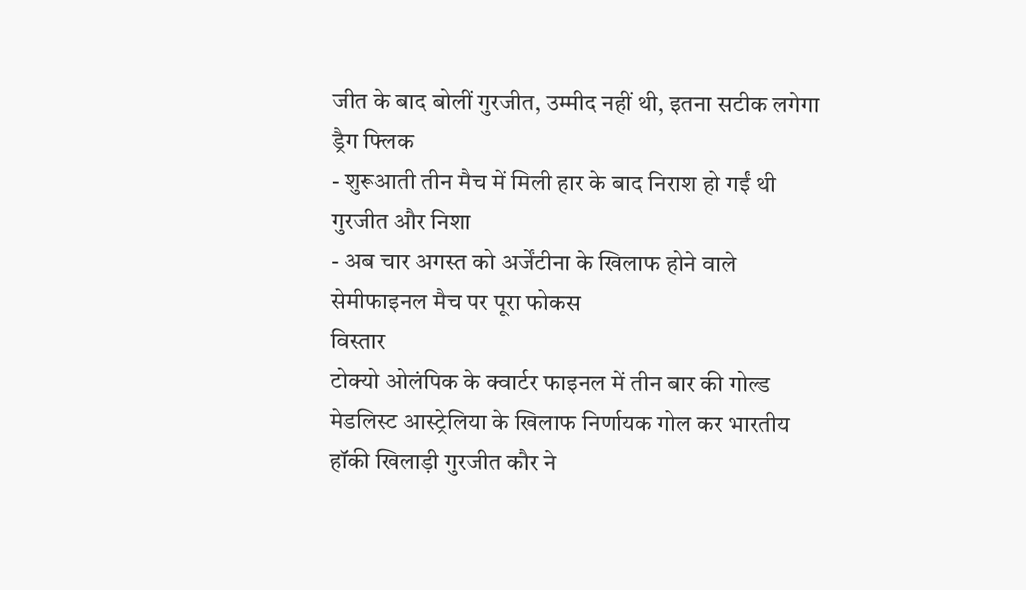जीत के बाद बोलीं गुरजीत, उम्मीद नहीं थी, इतना सटीक लगेगा ड्रैग फ्लिक
- शुरूआती तीन मैच में मिली हार के बाद निराश हो गईं थी गुरजीत और निशा
- अब चार अगस्त को अर्जेंटीना के खिलाफ होने वाले सेमीफाइनल मैच पर पूरा फोकस
विस्तार
टोक्यो ओलंपिक के क्वार्टर फाइनल में तीन बार की गोल्ड मेडलिस्ट आस्ट्रेलिया के खिलाफ निर्णायक गोल कर भारतीय हॉकी खिलाड़ी गुरजीत कौर ने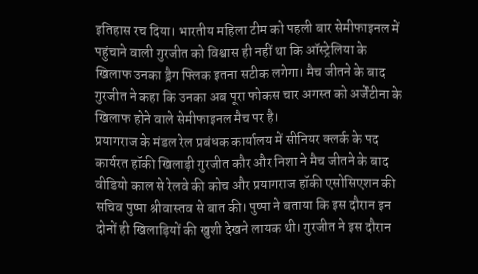इतिहास रच दिया। भारतीय महिला टीम को पहली बार सेमीफाइनल में पहुंचाने वाली गुरजीत को विश्वास ही नहीं था कि ऑस्ट्रेलिया के खिलाफ उनका ड्रैग फ्लिक इतना सटीक लगेगा। मैच जीतने के बाद गुरजीत ने कहा कि उनका अब पूरा फोकस चार अगस्त को अर्जेंटीना के खिलाफ होने वाले सेमीफाइनल मैच पर है।
प्रयागराज के मंडल रेल प्रबंधक कार्यालय में सीनियर क्लर्क के पद कार्यरत हॉकी खिलाड़ी गुरजीत कौर और निशा ने मैच जीतने के बाद वीडियो काल से रेलवे की कोच और प्रयागराज हॉकी एसोसिएशन की सचिव पुष्पा श्रीवास्तव से बात की। पुष्पा ने बताया कि इस दौरान इन दोनों ही खिलाड़ियों की खुशी देखने लायक थी। गुरजीत ने इस दौरान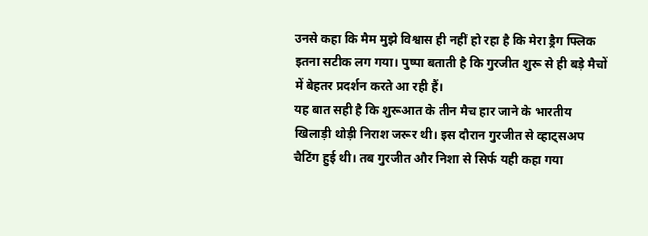उनसे कहा कि मैम मुझे विश्वास ही नहीं हो रहा है कि मेरा ड्रैग फ्लिक इतना सटीक लग गया। पुष्पा बताती है कि गुरजीत शुरू से ही बड़े मैचों में बेहतर प्रदर्शन करते आ रही हैं।
यह बात सही है कि शुरूआत के तीन मैच हार जाने के भारतीय खिलाड़ी थोड़ी निराश जरूर थी। इस दौरान गुरजीत से व्हाट्सअप चैटिंग हुई थी। तब गुरजीत और निशा से सिर्फ यही कहा गया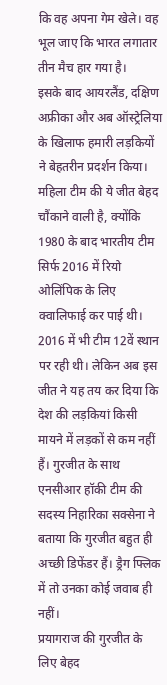कि वह अपना गेम खेले। वह भूल जाए कि भारत लगातार तीन मैच हार गया है।
इसके बाद आयरलैंड, दक्षिण अफ्रीका और अब ऑस्ट्रेलिया के खिलाफ हमारी लड़कियों ने बेहतरीन प्रदर्शन किया। महिला टीम की ये जीत बेहद चौंकाने वाली है, क्योंकि 1980 के बाद भारतीय टीम सिर्फ 2016 में रियो ओलिंपिक के लिए क्वालिफाई कर पाई थी। 2016 में भी टीम 12वें स्थान पर रही थी। लेकिन अब इस जीत ने यह तय कर दिया कि देश की लड़कियां किसी मायने में लड़कों से कम नहीं हैं। गुरजीत के साथ एनसीआर हॉकी टीम की सदस्य निहारिका सक्सेना ने बताया कि गुरजीत बहुत ही अच्छी डिफेंडर हैं। ड्रैग फ्लिक में तो उनका कोई जवाब ही नहीं।
प्रयागराज की गुरजीत के लिए बेहद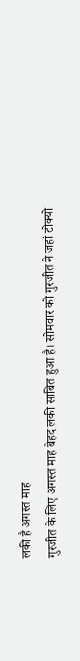लकी है अगस्त माह
गुरजीत के लिए अगस्त माह बेहद लकी साबित हुआ है। सोमवार को गुरजीत ने जहां टोक्यो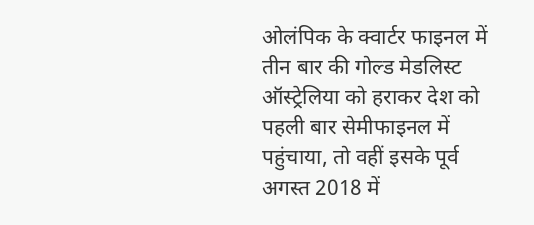ओलंपिक के क्वार्टर फाइनल में तीन बार की गोल्ड मेडलिस्ट ऑस्ट्रेलिया को हराकर देश को पहली बार सेमीफाइनल में पहुंचाया, तो वहीं इसके पूर्व अगस्त 2018 में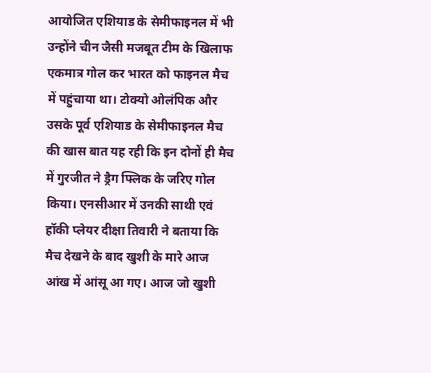आयोजित एशियाड के सेमीफाइनल में भी उन्होंने चीन जैसी मजबूत टीम के खिलाफ एकमात्र गोल कर भारत को फाइनल मैच में पहुंचाया था। टोक्यो ओलंपिक और उसके पूर्व एशियाड के सेमीफाइनल मैच की खास बात यह रही कि इन दोनों ही मैच में गुरजीत ने ड्रैग फ्लिक के जरिए गोल किया। एनसीआर में उनकी साथी एवं हॉकी प्लेयर दीक्षा तिवारी ने बताया कि मैच देखने के बाद खुशी के मारे आज आंख में आंसू आ गए। आज जो खुशी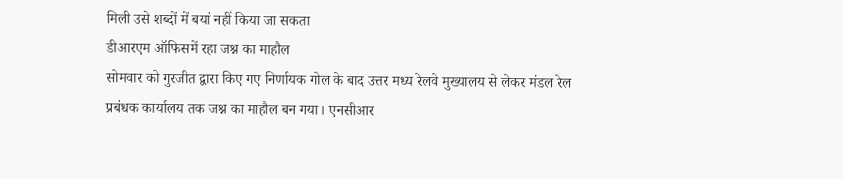मिली उसे शब्दों में बयां नहीं किया जा सकता
डीआरएम ऑफिसमें रहा जश्न का माहौल
सोमवार को गुरजीत द्वारा किए गए निर्णायक गोल के बाद उत्तर मध्य रेलवे मुख्यालय से लेकर मंडल रेल प्रबंधक कार्यालय तक जश्न का माहौल बन गया। एनसीआर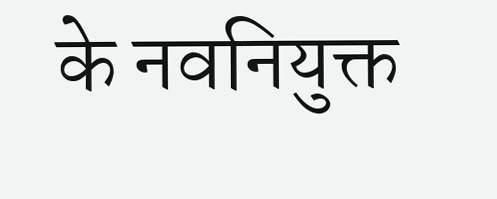के नवनियुक्त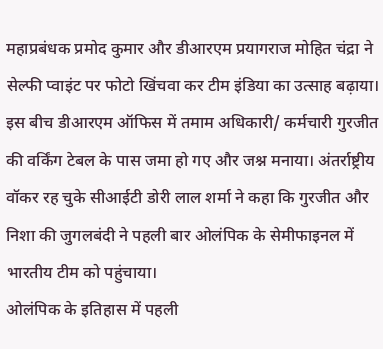महाप्रबंधक प्रमोद कुमार और डीआरएम प्रयागराज मोहित चंद्रा ने सेल्फी प्वाइंट पर फोटो खिंचवा कर टीम इंडिया का उत्साह बढ़ाया। इस बीच डीआरएम ऑफिस में तमाम अधिकारी/ कर्मचारी गुरजीत की वर्किंग टेबल के पास जमा हो गए और जश्न मनाया। अंतर्राष्ट्रीय वॉकर रह चुके सीआईटी डोरी लाल शर्मा ने कहा कि गुरजीत और निशा की जुगलबंदी ने पहली बार ओलंपिक के सेमीफाइनल में भारतीय टीम को पहुंचाया।
ओलंपिक के इतिहास में पहली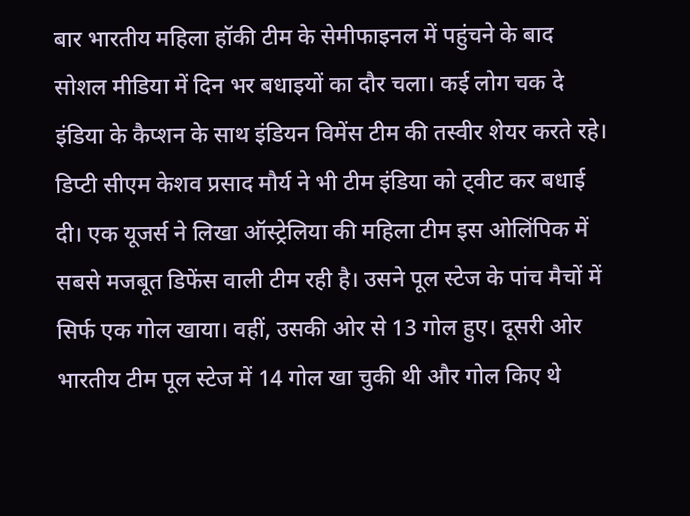बार भारतीय महिला हॉकी टीम के सेमीफाइनल में पहुंचने के बाद सोशल मीडिया में दिन भर बधाइयों का दौर चला। कई लोग चक दे इंडिया के कैप्शन के साथ इंडियन विमेंस टीम की तस्वीर शेयर करते रहे। डिप्टी सीएम केशव प्रसाद मौर्य ने भी टीम इंडिया को ट्वीट कर बधाई दी। एक यूजर्स ने लिखा ऑस्ट्रेलिया की महिला टीम इस ओलिंपिक में सबसे मजबूत डिफेंस वाली टीम रही है। उसने पूल स्टेज के पांच मैचों में सिर्फ एक गोल खाया। वहीं, उसकी ओर से 13 गोल हुए। दूसरी ओर भारतीय टीम पूल स्टेज में 14 गोल खा चुकी थी और गोल किए थे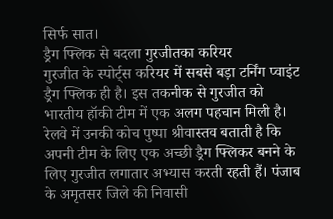सिर्फ सात।
ड्रैग फ्लिक से बदला गुरजीतका करियर
गुरजीत के स्पोर्ट्स करियर में सबसे बड़ा टर्निंग प्वाइंट ड्रैग फ्लिक ही है। इस तकनीक से गुरजीत को भारतीय हॉकी टीम में एक अलग पहचान मिली है। रेलवे में उनकी कोच पुष्पा श्रीवास्तव बताती है कि अपनी टीम के लिए एक अच्छी ड्रैग फ्लिकर बनने के लिए गुरजीत लगातार अभ्यास करती रहती हैं। पंजाब के अमृतसर जिले की निवासी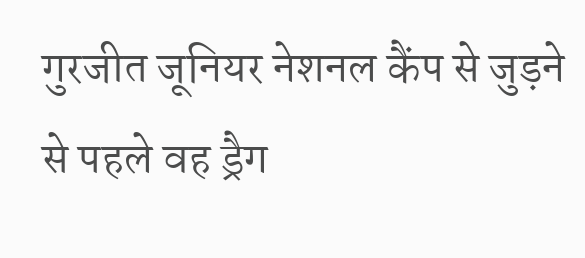गुरजीत जूनियर नेशनल कैंप से जुड़ने से पहले वह ड्रैग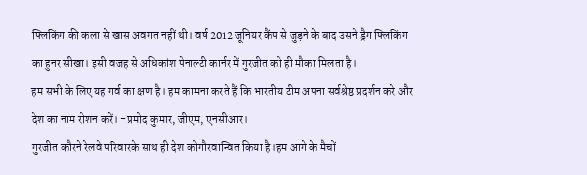फ्लिकिंग की कला से खास अवगत नहीं थी। वर्ष 2012 जूनियर कैंप से जुड़ने के बाद उसने ड्रैग फ्लिकिंग का हुनर सीखा। इसी वजह से अधिकांश पेनाल्टी कार्नर में गुरजीत को ही मौका मिलता है।
हम सभी के लिए यह गर्व का क्षण है। हम कामना करते हैं कि भारतीय टीम अपना सर्वश्रेष्ठ प्रदर्शन करे और देश का नाम रोशन करें। -प्रमोद कुमार, जीएम, एनसीआर।
गुरजीत कौरने रेलवे परिवारके साथ ही देश कोगौरवान्वित किया है।हम आगे के मैचों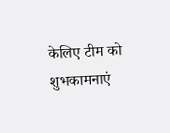केलिए टीम को शुभकामनाएं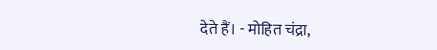देते हैं। - मोहित चंद्रा,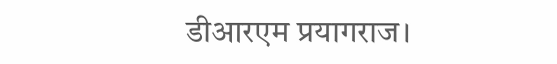डीआरएम प्रयागराज।